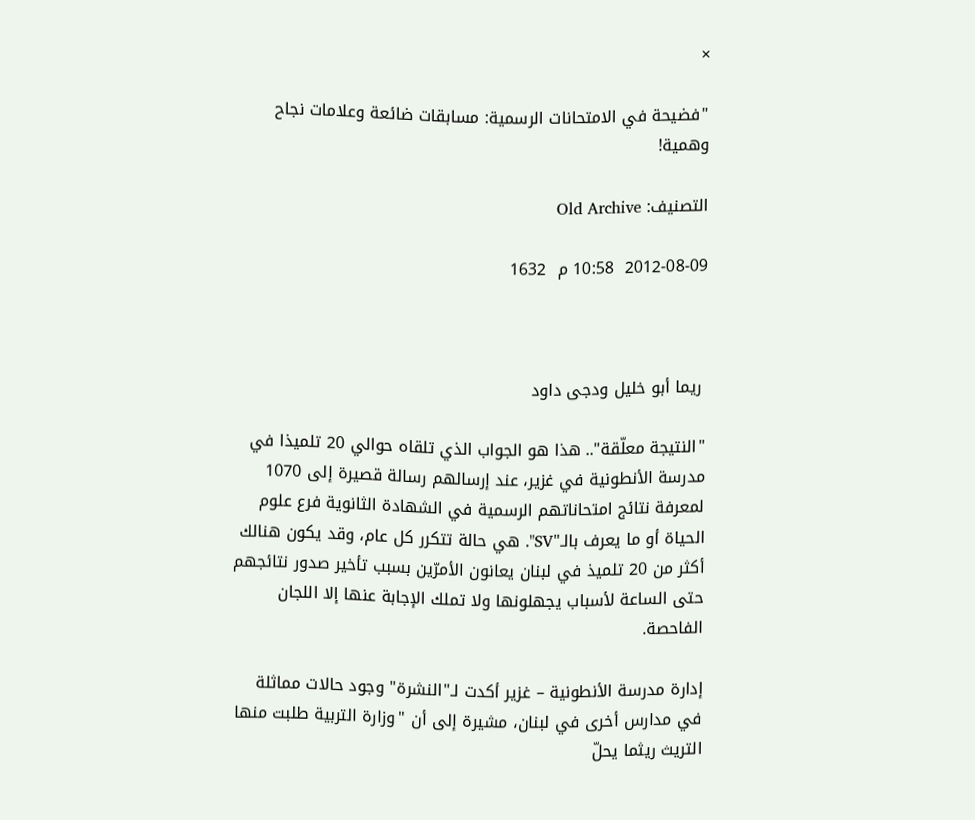×

"فضيحة في الامتحانات الرسمية: مسابقات ضائعة وعلامات نجاح وهمية!

التصنيف: Old Archive

2012-08-09  10:58 م  1632



 ريما أبو خليل ودجى داود

"النتيجة معلّقة".. هذا هو الجواب الذي تلقاه حوالي 20 تلميذا في مدرسة الأنطونية في غزير، عند إرسالهم رسالة قصيرة إلى 1070 لمعرفة نتائج امتحاناتهم الرسمية في الشهادة الثانوية فرع علوم الحياة أو ما يعرف بالـ"SV". هي حالة تتكرر كل عام، وقد يكون هنالك أكثر من 20 تلميذ في لبنان يعانون الأمرّين بسبب تأخير صدور نتائجهم حتى الساعة لأسباب يجهلونها ولا تملك الإجابة عنها إلا اللجان الفاحصة.

إدارة مدرسة الأنطونية – غزير أكدت لـ"النشرة" وجود حالات مماثلة في مدارس أخرى في لبنان، مشيرة إلى أن "وزارة التربية طلبت منها التريث ريثما يحلّ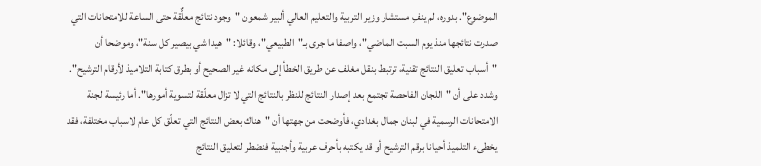الموضوع". بدوره، لم ينفِ مستشار وزير التربية والتعليم العالي ألبير شمعون "وجود نتائج معلٌّقة حتى الساعة للامتحانات التي صدرت نتائجها منذ يوم السبت الماضي"، واصفا ما جرى بـ"الطبيعي"، وقائلا: "هيدا شي بيصير كل سنة"، وموضحا أن "أسباب تعليق النتائج تقنية، ترتبط بنقل مغلف عن طريق الخطأ إلى مكانه غير الصحيح أو بطرق كتابة التلاميذ لأرقام الترشيح". وشدد على أن "اللجان الفاحصة تجتمع بعد إصدار النتائج للنظر بالنتائج التي لا تزال معلّقة لتسوية أمورها". أما رئيسة لجنة الامتحانات الرسمية في لبنان جمال بغدادي، فأوضحت من جهتها أن "هناك بعض النتائج التي تعلّق كل عام لاسباب مختلفة، فقد يخطىء التلميذ أحيانا برقم الترشيح أو قد يكتبه بأحرف عربية وأجنبية فنضطر لتعليق النتائج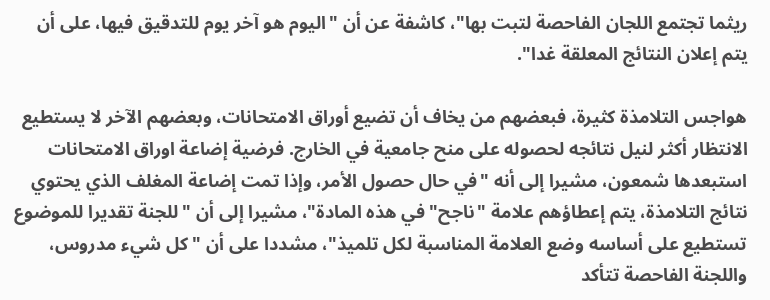ريثما تجتمع اللجان الفاحصة لتبت بها"، كاشفة عن أن "اليوم هو آخر يوم للتدقيق فيها، على أن يتم إعلان النتائج المعلقة غدا".

هواجس التلامذة كثيرة، فبعضهم من يخاف أن تضيع أوراق الامتحانات، وبعضهم الآخر لا يستطيع الانتظار أكثر لنيل نتائجه لحصوله على منح جامعية في الخارج. فرضية إضاعة اوراق الامتحانات استبعدها شمعون، مشيرا إلى أنه "في حال حصول الأمر، وإذا تمت إضاعة المغلف الذي يحتوي نتائج التلامذة، يتم إعطاؤهم علامة "ناجح" في هذه المادة"، مشيرا إلى أن "للجنة تقديرا للموضوع تستطيع على أساسه وضع العلامة المناسبة لكل تلميذ"، مشددا على أن "كل شيء مدروس، واللجنة الفاحصة تتأكد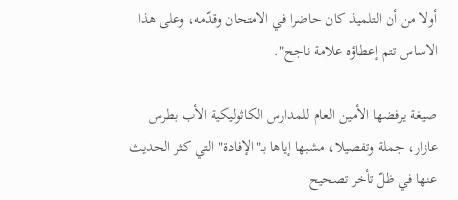أولا من أن التلميذ كان حاضرا في الامتحان وقدّمه، وعلى هذا الاساس تتم إعطاؤه علامة ناجح".

صيغة يرفضها الأمين العام للمدارس الكاثوليكية الأب بطرس عازار، جملة وتفصيلا، مشبها إياها بـ"الإفادة" التي كثر الحديث عنها في ظلّ تأخر تصحيح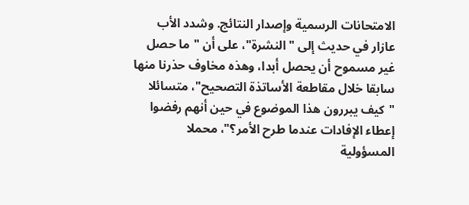الامتحانات الرسمية وإصدار النتائج. وشدد الأب عازار في حديث إلى "النشرة"، على أن "ما حصل غير مسموح أن يحصل أبدا، وهذه مخاوف حذرنا منها سابقا خلال مقاطعة الأساتذة التصحيح"، متسائلا "كيف يبررون هذا الموضوع في حين أنهم رفضوا إعطاء الإفادات عندما طرح الأمر؟"، محملا المسؤولية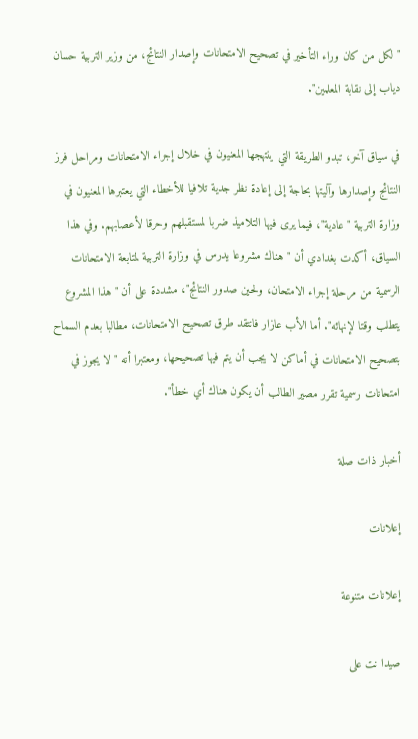"لكل من كان وراء التأخير في تصحيح الامتحانات وإصدار النتائج، من وزير التربية حسان دياب إلى نقابة المعلمين".

في سياق آخر، تبدو الطريقة التي ينتهجها المعنيون في خلال إجراء الامتحانات ومراحل فرز النتائج وإصدارها وآليتها بحاجة إلى إعادة نظر جدية تلافيا للأخطاء التي يعتبرها المعنيون في وزارة التربية "عادية"، فيما يرى فيها التلاميذ ضربا لمستقبلهم وحرقا لأعصابهم. وفي هذا السياق، أكدت بغدادي أن "هناك مشروعا يدرس في وزارة التربية لمتابعة الامتحانات الرسمية من مرحلة إجراء الامتحان، ولحين صدور النتائج"، مشددة على أن "هذا المشروع يتطلب وقتا لإنهائه". أما الأب عازار فانتقد طرق تصحيح الامتحانات، مطالبا بعدم السماح بتصحيح الامتحانات في أماكن لا يجب أن يتم فيها تصحيحها، ومعتبرا أنه "لا يجوز في امتحانات رسمية تقرر مصير الطالب أن يكون هناك أي خطأ".

أخبار ذات صلة

إعلانات

إعلانات متنوعة

صيدا نت على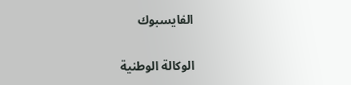الفايسبوك

الوكالة الوطنية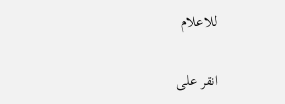للاعلام

انقر على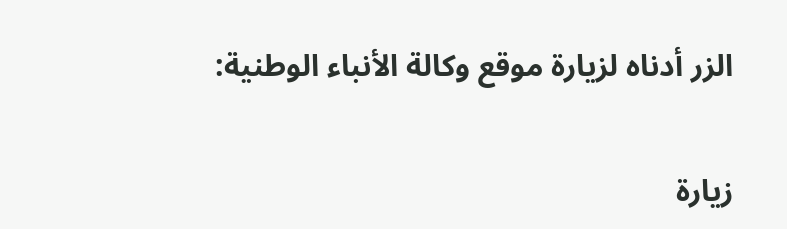الزر أدناه لزيارة موقع وكالة الأنباء الوطنية:

زيارة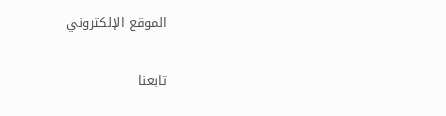الموقع الإلكتروني

تابعنا